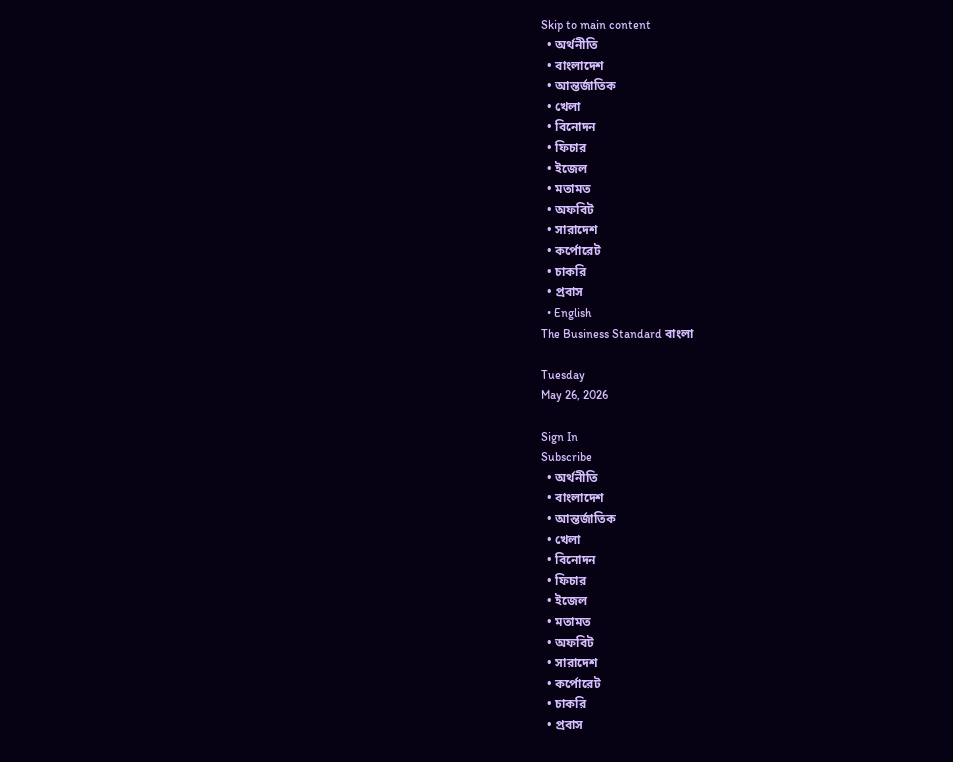Skip to main content
  • অর্থনীতি
  • বাংলাদেশ
  • আন্তর্জাতিক
  • খেলা
  • বিনোদন
  • ফিচার
  • ইজেল
  • মতামত
  • অফবিট
  • সারাদেশ
  • কর্পোরেট
  • চাকরি
  • প্রবাস
  • English
The Business Standard বাংলা

Tuesday
May 26, 2026

Sign In
Subscribe
  • অর্থনীতি
  • বাংলাদেশ
  • আন্তর্জাতিক
  • খেলা
  • বিনোদন
  • ফিচার
  • ইজেল
  • মতামত
  • অফবিট
  • সারাদেশ
  • কর্পোরেট
  • চাকরি
  • প্রবাস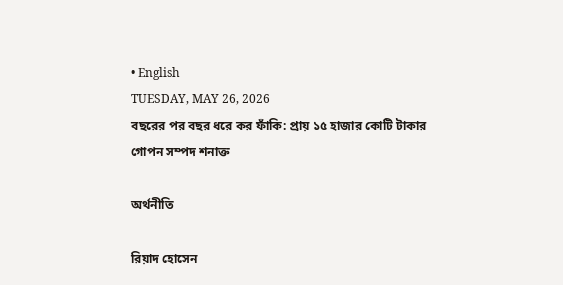• English
TUESDAY, MAY 26, 2026
বছরের পর বছর ধরে কর ফাঁকি: প্রায় ১৫ হাজার কোটি টাকার গোপন সম্পদ শনাক্ত

অর্থনীতি

রিয়াদ হোসেন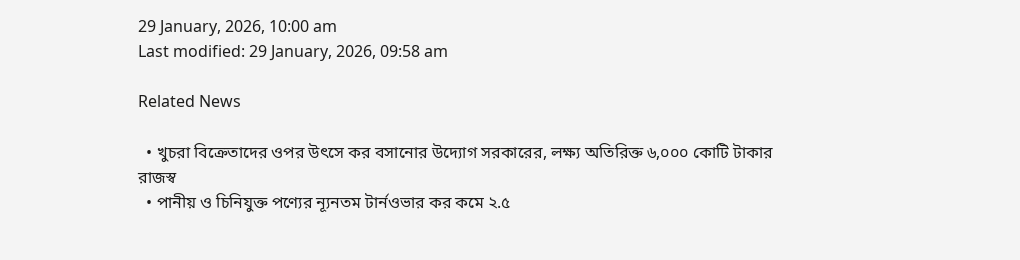29 January, 2026, 10:00 am
Last modified: 29 January, 2026, 09:58 am

Related News

  • খুচরা বিক্রেতাদের ওপর উৎসে কর বসানোর উদ্যোগ সরকারের, লক্ষ্য অতিরিক্ত ৬,০০০ কোটি টাকার রাজস্ব
  • পানীয় ও চিনিযুক্ত পণ্যের ন্যূনতম টার্নওভার কর কমে ২.৫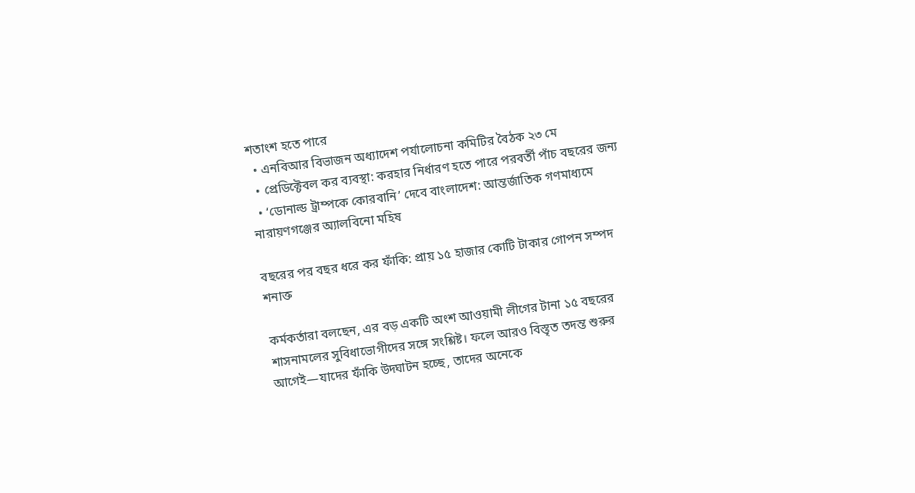শতাংশ হতে পারে
  • এনবিআর বিভাজন অধ্যাদেশ পর্যালোচনা কমিটির বৈঠক ২৩ মে
  • প্রেডিক্টেবল কর ব্যবস্থা: করহার নির্ধারণ হতে পারে পরবর্তী পাঁচ বছরের জন্য
  • ‘ডোনাল্ড ট্রাম্পকে কোরবানি’ দেবে বাংলাদেশ: আন্তর্জাতিক গণমাধ্যমে নারায়ণগঞ্জের অ্যালবিনো মহিষ

বছরের পর বছর ধরে কর ফাঁকি: প্রায় ১৫ হাজার কোটি টাকার গোপন সম্পদ শনাক্ত

কর্মকর্তারা বলছেন, এর বড় একটি অংশ আওয়ামী লীগের টানা ১৫ বছরের শাসনামলের সুবিধাভোগীদের সঙ্গে সংশ্লিষ্ট। ফলে আরও বিস্তৃত তদন্ত শুরুর আগেই—যাদের ফাঁকি উদ্ঘাটন হচ্ছে, তাদের অনেকে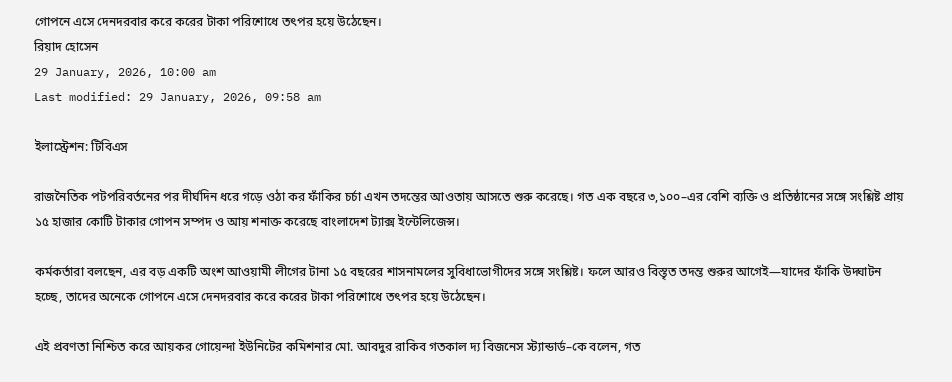গোপনে এসে দেনদরবার করে করের টাকা পরিশোধে তৎপর হয়ে উঠেছেন।
রিয়াদ হোসেন
29 January, 2026, 10:00 am
Last modified: 29 January, 2026, 09:58 am

ইলাস্ট্রেশন: টিবিএস

রাজনৈতিক পটপরিবর্তনের পর দীর্ঘদিন ধরে গড়ে ওঠা কর ফাঁকির চর্চা এখন তদন্তের আওতায় আসতে শুরু করেছে। গত এক বছরে ৩,১০০–এর বেশি ব্যক্তি ও প্রতিষ্ঠানের সঙ্গে সংশ্লিষ্ট প্রায় ১৫ হাজার কোটি টাকার গোপন সম্পদ ও আয় শনাক্ত করেছে বাংলাদেশ ট্যাক্স ইন্টেলিজেন্স।

কর্মকর্তারা বলছেন, এর বড় একটি অংশ আওয়ামী লীগের টানা ১৫ বছরের শাসনামলের সুবিধাভোগীদের সঙ্গে সংশ্লিষ্ট। ফলে আরও বিস্তৃত তদন্ত শুরুর আগেই—যাদের ফাঁকি উদ্ঘাটন হচ্ছে, তাদের অনেকে গোপনে এসে দেনদরবার করে করের টাকা পরিশোধে তৎপর হয়ে উঠেছেন।

এই প্রবণতা নিশ্চিত করে আয়কর গোয়েন্দা ইউনিটের কমিশনার মো. আবদুর রাকিব গতকাল দ্য বিজনেস স্ট্যান্ডার্ড–কে বলেন, গত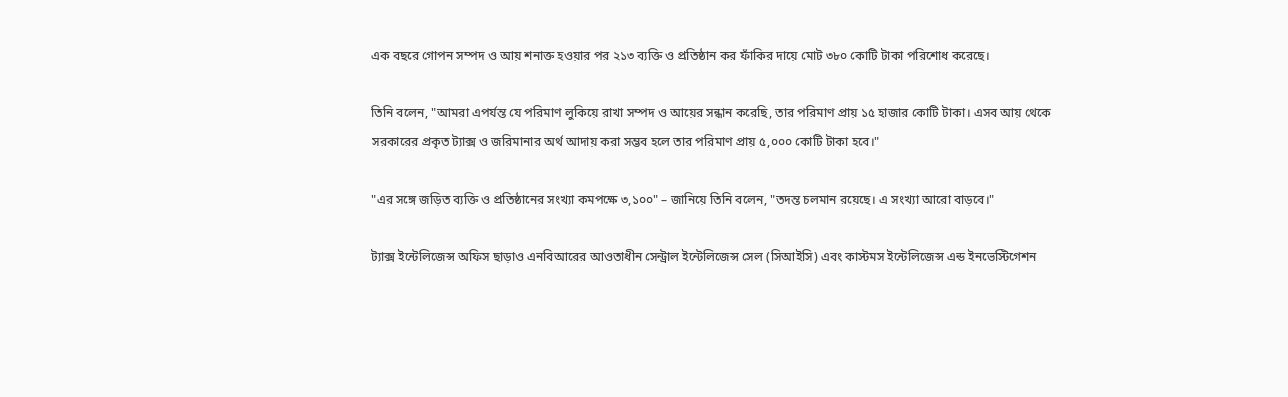এক বছরে গোপন সম্পদ ও আয় শনাক্ত হওয়ার পর ২১৩ ব্যক্তি ও প্রতিষ্ঠান কর ফাঁকির দায়ে মোট ৩৮০ কোটি টাকা পরিশোধ করেছে।

তিনি বলেন, "আমরা এপর্যন্ত যে পরিমাণ লুকিয়ে রাখা সম্পদ ও আয়ের সন্ধান করেছি, তার পরিমাণ প্রায় ১৫ হাজার কোটি টাকা। এসব আয় থেকে সরকারের প্রকৃত ট্যাক্স ও জরিমানার অর্থ আদায় করা সম্ভব হলে তার পরিমাণ প্রায় ৫,০০০ কোটি টাকা হবে।"

"এর সঙ্গে জড়িত ব্যক্তি ও প্রতিষ্ঠানের সংখ্যা কমপক্ষে ৩,১০০" – জানিয়ে তিনি বলেন, "তদন্ত চলমান রয়েছে। এ সংখ্যা আরো বাড়বে।"

ট্যাক্স ইন্টেলিজেন্স অফিস ছাড়াও এনবিআরের আওতাধীন সেন্ট্রাল ইন্টেলিজেন্স সেল (সিআইসি) এবং কাস্টমস ইন্টেলিজেন্স এন্ড ইনভেস্টিগেশন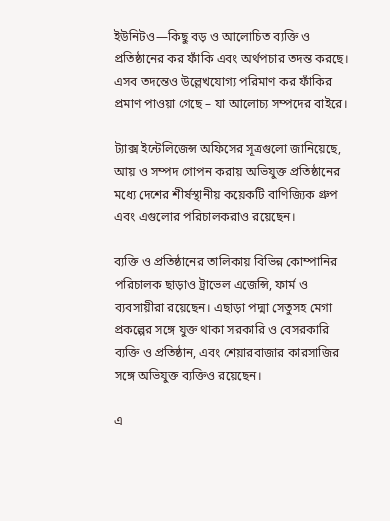ইউনিটও—কিছু বড় ও আলোচিত ব্যক্তি ও প্রতিষ্ঠানের কর ফাঁকি এবং অর্থপচার তদন্ত করছে। এসব তদন্তেও উল্লেখযোগ্য পরিমাণ কর ফাঁকির প্রমাণ পাওয়া গেছে – যা আলোচ্য সম্পদের বাইরে।

ট্যাক্স ইন্টেলিজেন্স অফিসের সূত্রগুলো জানিয়েছে, আয় ও সম্পদ গোপন করায় অভিযুক্ত প্রতিষ্ঠানের মধ্যে দেশের শীর্ষস্থানীয় কয়েকটি বাণিজ্যিক গ্রুপ এবং এগুলোর পরিচালকরাও রয়েছেন।

ব্যক্তি ও প্রতিষ্ঠানের তালিকায় বিভিন্ন কোম্পানির পরিচালক ছাড়াও ট্রাভেল এজেন্সি, ফার্ম ও ব্যবসায়ীরা রয়েছেন। এছাড়া পদ্মা সেতুসহ মেগা প্রকল্পের সঙ্গে যুক্ত থাকা সরকারি ও বেসরকারি ব্যক্তি ও প্রতিষ্ঠান, এবং শেয়ারবাজার কারসাজির সঙ্গে অভিযুক্ত ব্যক্তিও রয়েছেন।

এ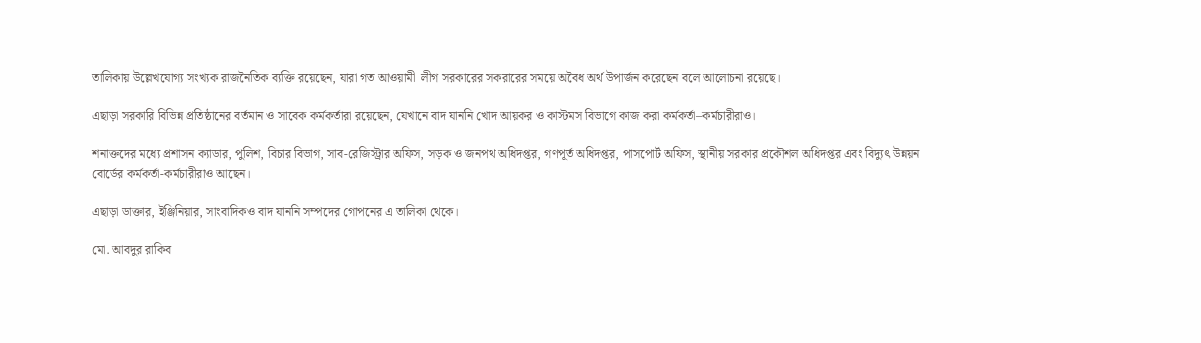তালিকায় উল্লেখযোগ্য সংখ্যক রাজনৈতিক ব্যক্তি রয়েছেন, যারা গত আওয়ামী  লীগ সরকারের সকরারের সময়ে অবৈধ অর্থ উপার্জন করেছেন বলে আলোচনা রয়েছে।

এছাড়া সরকারি বিভিন্ন প্রতিষ্ঠানের বর্তমান ও সাবেক কর্মকর্তারা রয়েছেন, যেখানে বাদ যাননি খোদ আয়কর ও কাস্টমস বিভাগে কাজ করা কর্মকর্তা–কর্মচারীরাও।

শনাক্তদের মধ্যে প্রশাসন ক্যাডার, পুলিশ, বিচার বিভাগ, সাব-রেজিস্ট্রার অফিস, সড়ক ও জনপথ অধিদপ্তর, গণপূর্ত অধিদপ্তর, পাসপোর্ট অফিস, স্থানীয় সরকার প্রকৌশল অধিদপ্তর এবং বিদ্যুৎ উন্নয়ন বোর্ডের কর্মকর্তা-কর্মচারীরাও আছেন।

এছাড়া ডাক্তার, ইঞ্জিনিয়ার, সাংবাদিকও বাদ যাননি সম্পদের গোপনের এ তালিকা থেকে।

মো. আবদুর রাকিব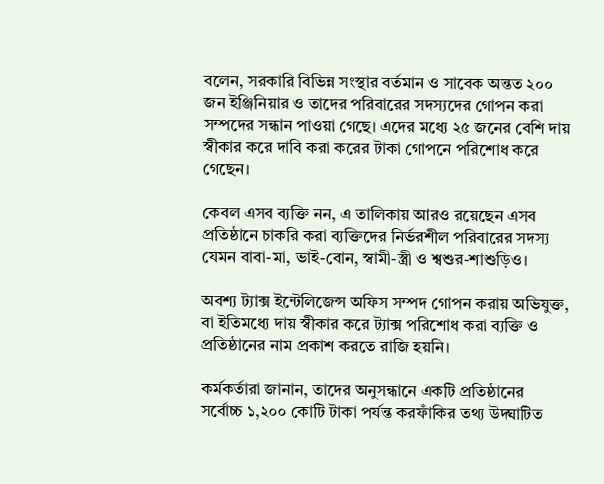বলেন, সরকারি বিভিন্ন সংস্থার বর্তমান ও সাবেক অন্তত ২০০ জন ইঞ্জিনিয়ার ও তাদের পরিবারের সদস্যদের গোপন করা সম্পদের সন্ধান পাওয়া গেছে। এদের মধ্যে ২৫ জনের বেশি দায় স্বীকার করে দাবি করা করের টাকা গোপনে পরিশোধ করে গেছেন।

কেবল এসব ব্যক্তি নন, এ তালিকায় আরও রয়েছেন এসব প্রতিষ্ঠানে চাকরি করা ব্যক্তিদের নির্ভরশীল পরিবারের সদস্য যেমন বাবা-মা, ভাই-বোন, স্বামী-স্ত্রী ও শ্বশুর-শাশুড়িও।

অবশ্য ট্যাক্স ইন্টেলিজেন্স অফিস সম্পদ গোপন করায় অভিযুক্ত, বা ইতিমধ্যে দায় স্বীকার করে ট্যাক্স পরিশোধ করা ব্যক্তি ও প্রতিষ্ঠানের নাম প্রকাশ করতে রাজি হয়নি।

কর্মকর্তারা জানান, তাদের অনুসন্ধানে একটি প্রতিষ্ঠানের সর্বোচ্চ ১,২০০ কোটি টাকা পর্যন্ত করফাঁকির তথ্য উদ্ঘাটিত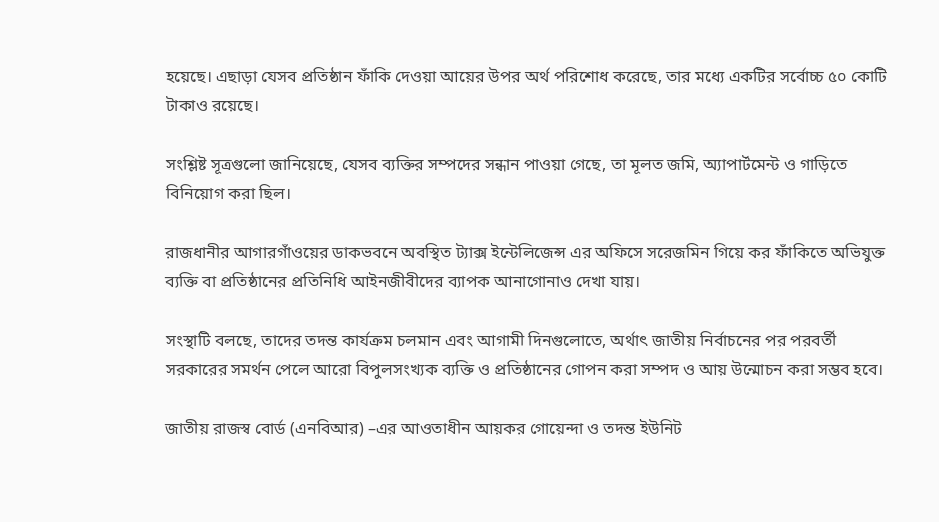হয়েছে। এছাড়া যেসব প্রতিষ্ঠান ফাঁকি দেওয়া আয়ের উপর অর্থ পরিশোধ করেছে, তার মধ্যে একটির সর্বোচ্চ ৫০ কোটি টাকাও রয়েছে।

সংশ্লিষ্ট সূত্রগুলো জানিয়েছে, যেসব ব্যক্তির সম্পদের সন্ধান পাওয়া গেছে, তা মূলত জমি, অ্যাপার্টমেন্ট ও গাড়িতে বিনিয়োগ করা ছিল।

রাজধানীর আগারগাঁওয়ের ডাকভবনে অবস্থিত ট্যাক্স ইন্টেলিজেন্স এর অফিসে সরেজমিন গিয়ে কর ফাঁকিতে অভিযুক্ত ব্যক্তি বা প্রতিষ্ঠানের প্রতিনিধি আইনজীবীদের ব্যাপক আনাগোনাও দেখা যায়।

সংস্থাটি বলছে, তাদের তদন্ত কার্যক্রম চলমান এবং আগামী দিনগুলোতে, অর্থাৎ জাতীয় নির্বাচনের পর পরবর্তী সরকারের সমর্থন পেলে আরো বিপুলসংখ্যক ব্যক্তি ও প্রতিষ্ঠানের গোপন করা সম্পদ ও আয় উন্মোচন করা সম্ভব হবে।

জাতীয় রাজস্ব বোর্ড (এনবিআর) –এর আওতাধীন আয়কর গোয়েন্দা ও তদন্ত ইউনিট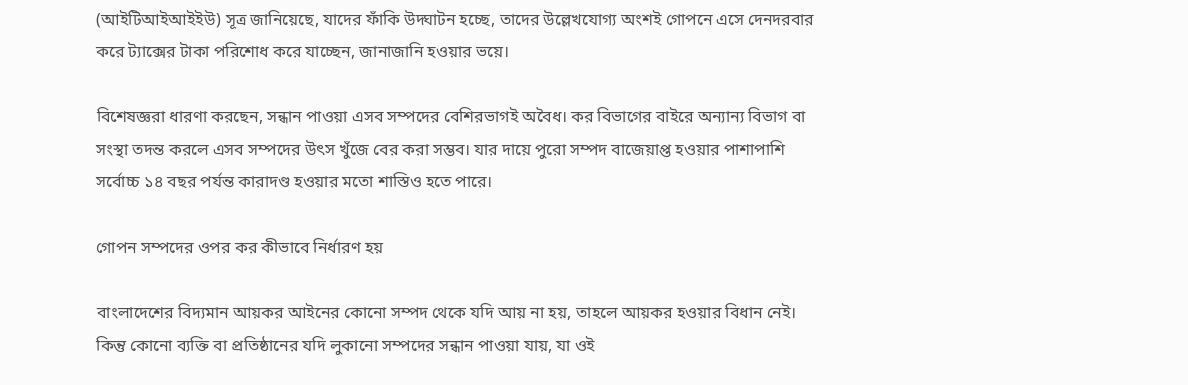(আইটিআইআইইউ) সূত্র জানিয়েছে, যাদের ফাঁকি উদ্ঘাটন হচ্ছে, তাদের উল্লেখযোগ্য অংশই গোপনে এসে দেনদরবার করে ট্যাক্সের টাকা পরিশোধ করে যাচ্ছেন, জানাজানি হওয়ার ভয়ে।

বিশেষজ্ঞরা ধারণা করছেন, সন্ধান পাওয়া এসব সম্পদের বেশিরভাগই অবৈধ। কর বিভাগের বাইরে অন্যান্য বিভাগ বা সংস্থা তদন্ত করলে এসব সম্পদের উৎস খুঁজে বের করা সম্ভব। যার দায়ে পুরো সম্পদ বাজেয়াপ্ত হওয়ার পাশাপাশি সর্বোচ্চ ১৪ বছর পর্যন্ত কারাদণ্ড হওয়ার মতো শাস্তিও হতে পারে।

গোপন সম্পদের ওপর কর কীভাবে নির্ধারণ হয়

বাংলাদেশের বিদ্যমান আয়কর আইনের কোনো সম্পদ থেকে যদি আয় না হয়, তাহলে আয়কর হওয়ার বিধান নেই। কিন্তু কোনো ব্যক্তি বা প্রতিষ্ঠানের যদি লুকানো সম্পদের সন্ধান পাওয়া যায়, যা ওই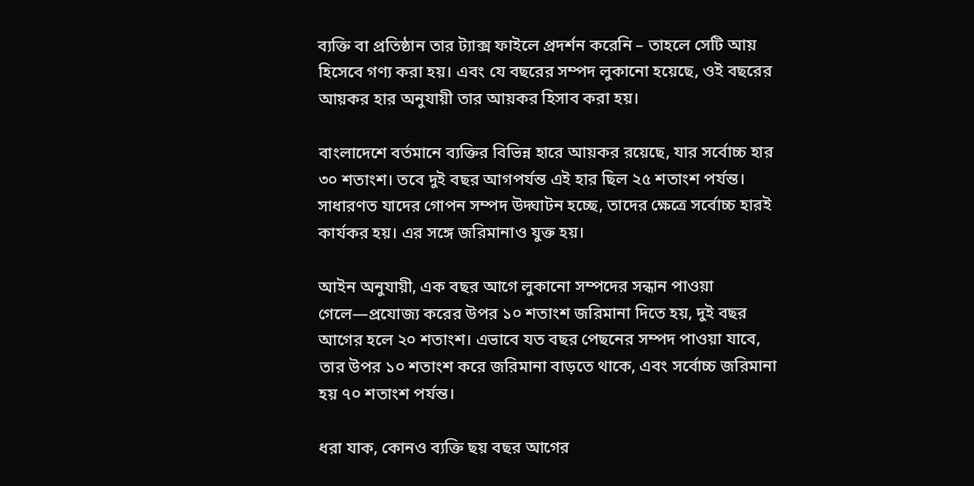ব্যক্তি বা প্রতিষ্ঠান তার ট্যাক্স ফাইলে প্রদর্শন করেনি – তাহলে সেটি আয় হিসেবে গণ্য করা হয়। এবং যে বছরের সম্পদ লুকানো হয়েছে, ওই বছরের আয়কর হার অনুযায়ী তার আয়কর হিসাব করা হয়।

বাংলাদেশে বর্তমানে ব্যক্তির বিভিন্ন হারে আয়কর রয়েছে, যার সর্বোচ্চ হার ৩০ শতাংশ। তবে দুই বছর আগপর্যন্ত এই হার ছিল ২৫ শতাংশ পর্যন্ত। সাধারণত যাদের গোপন সম্পদ উদ্ঘাটন হচ্ছে, তাদের ক্ষেত্রে সর্বোচ্চ হারই কার্যকর হয়। এর সঙ্গে জরিমানাও যুক্ত হয়।

আইন অনুযায়ী, এক বছর আগে লুকানো সম্পদের সন্ধান পাওয়া গেলে—প্রযোজ্য করের উপর ১০ শতাংশ জরিমানা দিতে হয়, দুই বছর আগের হলে ২০ শতাংশ। এভাবে যত বছর পেছনের সম্পদ পাওয়া যাবে, তার উপর ১০ শতাংশ করে জরিমানা বাড়তে থাকে, এবং সর্বোচ্চ জরিমানা হয় ৭০ শতাংশ পর্যন্ত।

ধরা যাক, কোনও ব্যক্তি ছয় বছর আগের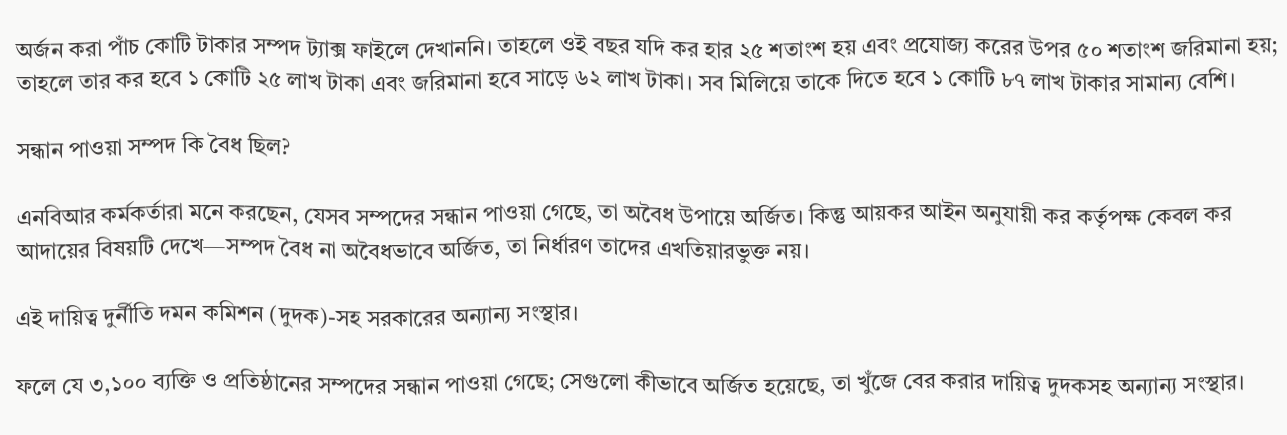অর্জন করা পাঁচ কোটি টাকার সম্পদ ট্যাক্স ফাইলে দেখাননি। তাহলে ওই বছর যদি কর হার ২৫ শতাংশ হয় এবং প্রযোজ্য করের উপর ৫০ শতাংশ জরিমানা হয়; তাহলে তার কর হবে ১ কোটি ২৫ লাখ টাকা এবং জরিমানা হবে সাড়ে ৬২ লাখ টাকা। সব মিলিয়ে তাকে দিতে হবে ১ কোটি ৮৭ লাখ টাকার সামান্য বেশি।

সন্ধান পাওয়া সম্পদ কি বৈধ ছিল?

এনবিআর কর্মকর্তারা মনে করছেন, যেসব সম্পদের সন্ধান পাওয়া গেছে, তা অবৈধ উপায়ে অর্জিত। কিন্তু আয়কর আইন অনুযায়ী কর কর্তৃপক্ষ কেবল কর আদায়ের বিষয়টি দেখে—সম্পদ বৈধ না অবৈধভাবে অর্জিত, তা নির্ধারণ তাদের এখতিয়ারভুক্ত নয়।

এই দায়িত্ব দুর্নীতি দমন কমিশন (দুদক)-সহ সরকারের অন্যান্য সংস্থার।

ফলে যে ৩,১০০ ব্যক্তি ও প্রতিষ্ঠানের সম্পদের সন্ধান পাওয়া গেছে; সেগুলো কীভাবে অর্জিত হয়েছে, তা খুঁজে বের করার দায়িত্ব দুদকসহ অন্যান্য সংস্থার।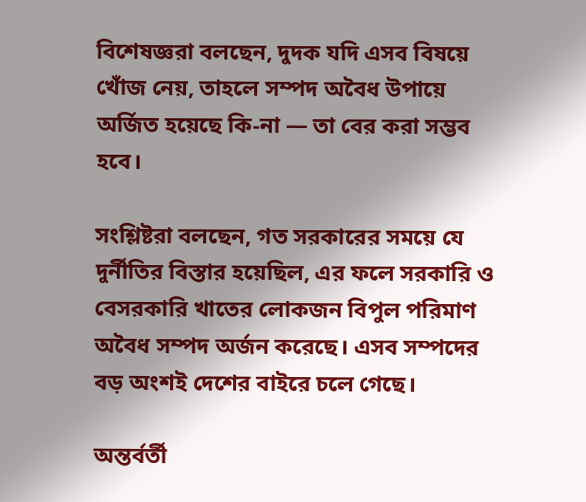বিশেষজ্ঞরা বলছেন, দুদক যদি এসব বিষয়ে খোঁজ নেয়, তাহলে সম্পদ অবৈধ উপায়ে অর্জিত হয়েছে কি-না — তা বের করা সম্ভব হবে।

সংশ্লিষ্টরা বলছেন, গত সরকারের সময়ে যে দুর্নীতির বিস্তার হয়েছিল, এর ফলে সরকারি ও বেসরকারি খাতের লোকজন বিপুল পরিমাণ অবৈধ সম্পদ অর্জন করেছে। এসব সম্পদের বড় অংশই দেশের বাইরে চলে গেছে।

অন্তর্বর্তী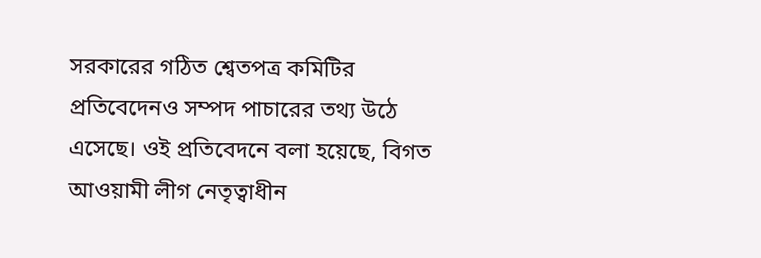সরকারের গঠিত শ্বেতপত্র কমিটির প্রতিবেদেনও সম্পদ পাচারের তথ্য উঠে এসেছে। ওই প্রতিবেদনে বলা হয়েছে, বিগত আওয়ামী লীগ নেতৃত্বাধীন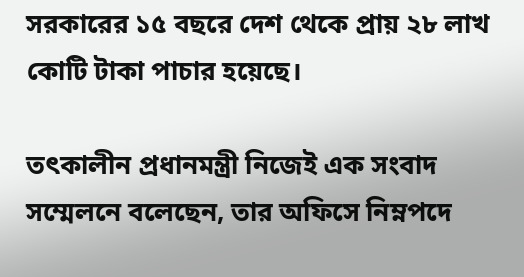সরকারের ১৫ বছরে দেশ থেকে প্রায় ২৮ লাখ কোটি টাকা পাচার হয়েছে।

তৎকালীন প্রধানমন্ত্রী নিজেই এক সংবাদ সম্মেলনে বলেছেন, তার অফিসে নিম্নপদে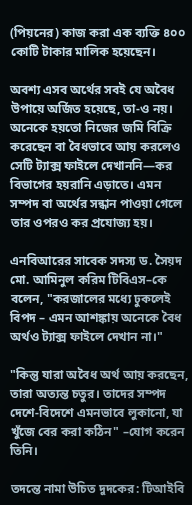(পিয়নের) কাজ করা এক ব্যক্তি ৪০০ কোটি টাকার মালিক হয়েছেন।

অবশ্য এসব অর্থের সবই যে অবৈধ উপায়ে অর্জিত হয়েছে, তা-ও নয়। অনেকে হয়তো নিজের জমি বিক্রি করেছেন বা বৈধভাবে আয় করলেও সেটি ট্যাক্স ফাইলে দেখাননি—কর বিভাগের হয়রানি এড়াতে। এমন সম্পদ বা অর্থের সন্ধান পাওয়া গেলে তার ওপরও কর প্রযোজ্য হয়।

এনবিআরের সাবেক সদস্য ড. সৈয়দ মো. আমিনুল করিম টিবিএস–কে বলেন, "করজালের মধ্যে ঢুকলেই বিপদ – এমন আশঙ্কায় অনেকে বৈধ অর্থও ট্যাক্স ফাইলে দেখান না।"

"কিন্তু যারা অবৈধ অর্থ আয় করছেন, তারা অত্যন্ত চতুর। তাদের সম্পদ দেশে-বিদেশে এমনভাবে লুকানো, যা খুঁজে বের করা কঠিন" –যোগ করেন তিনি।

তদন্তে নামা উচিত দুদকের: টিআইবি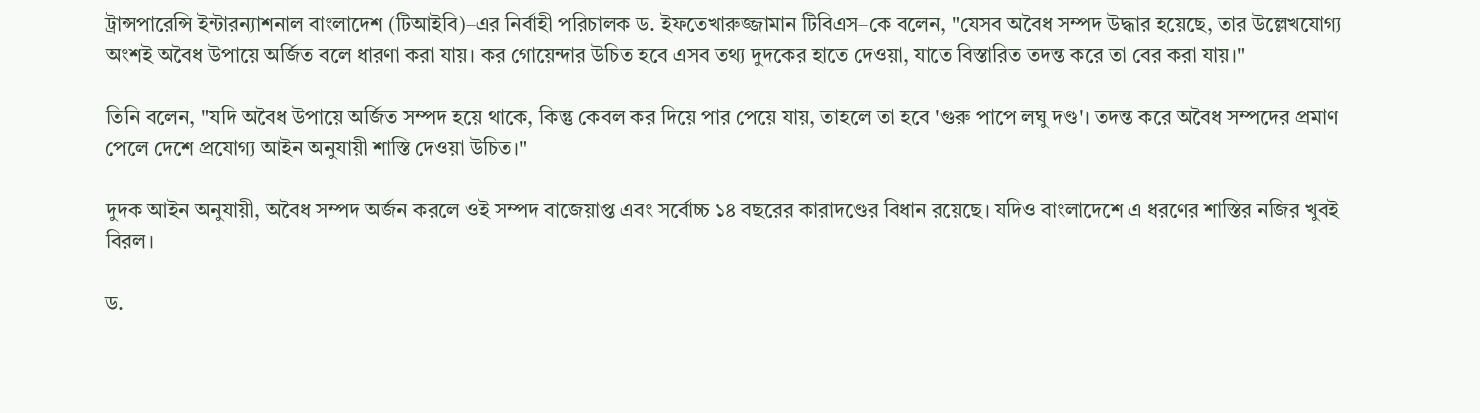ট্রান্সপারেন্সি ইন্টারন্যাশনাল বাংলাদেশ (টিআইবি)–এর নির্বাহী পরিচালক ড. ইফতেখারুজ্জামান টিবিএস–কে বলেন, "যেসব অবৈধ সম্পদ উদ্ধার হয়েছে, তার উল্লেখযোগ্য অংশই অবৈধ উপায়ে অর্জিত বলে ধারণা করা যায়। কর গোয়েন্দার উচিত হবে এসব তথ্য দুদকের হাতে দেওয়া, যাতে বিস্তারিত তদন্ত করে তা বের করা যায়।"

তিনি বলেন, "যদি অবৈধ উপায়ে অর্জিত সম্পদ হয়ে থাকে, কিন্তু কেবল কর দিয়ে পার পেয়ে যায়, তাহলে তা হবে 'গুরু পাপে লঘু দণ্ড'। তদন্ত করে অবৈধ সম্পদের প্রমাণ পেলে দেশে প্রযোগ্য আইন অনুযায়ী শাস্তি দেওয়া উচিত।"

দুদক আইন অনুযায়ী, অবৈধ সম্পদ অর্জন করলে ওই সম্পদ বাজেয়াপ্ত এবং সর্বোচ্চ ১৪ বছরের কারাদণ্ডের বিধান রয়েছে। যদিও বাংলাদেশে এ ধরণের শাস্তির নজির খুবই বিরল।

ড.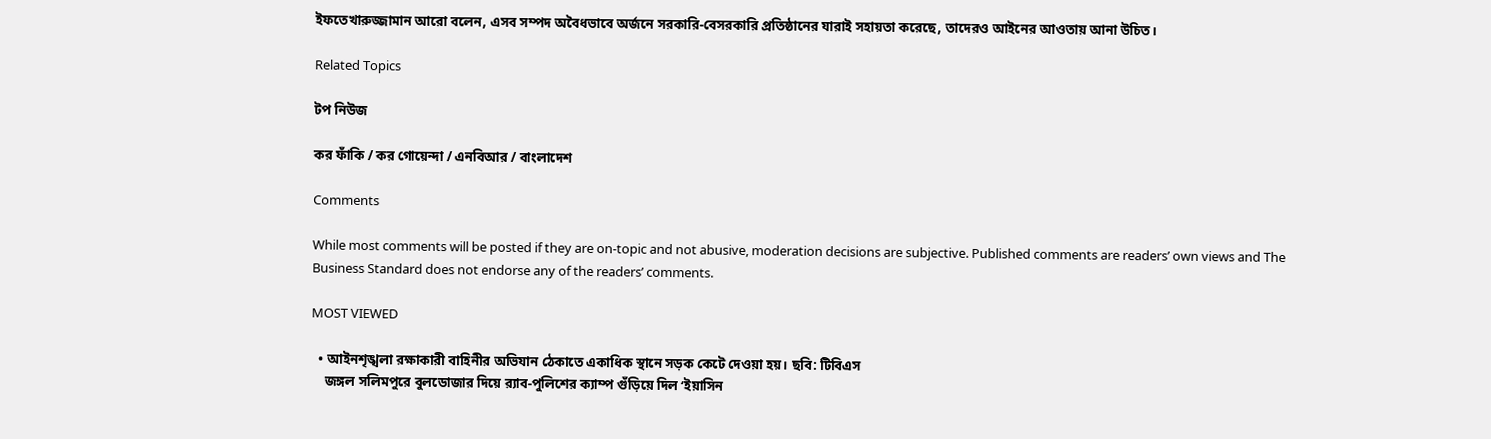ইফতেখারুজ্জামান আরো বলেন, এসব সম্পদ অবৈধভাবে অর্জনে সরকারি-বেসরকারি প্রতিষ্ঠানের যারাই সহায়তা করেছে, তাদেরও আইনের আওতায় আনা উচিত।

Related Topics

টপ নিউজ

কর ফাঁকি / কর গোয়েন্দা / এনবিআর / বাংলাদেশ

Comments

While most comments will be posted if they are on-topic and not abusive, moderation decisions are subjective. Published comments are readers’ own views and The Business Standard does not endorse any of the readers’ comments.

MOST VIEWED

  • আইনশৃঙ্খলা রক্ষাকারী বাহিনীর অভিযান ঠেকাতে একাধিক স্থানে সড়ক কেটে দেওয়া হয়। ছবি: টিবিএস
    জঙ্গল সলিমপুরে বুলডোজার দিয়ে র‍্যাব-পুলিশের ক্যাম্প গুঁড়িয়ে দিল ‘ইয়াসিন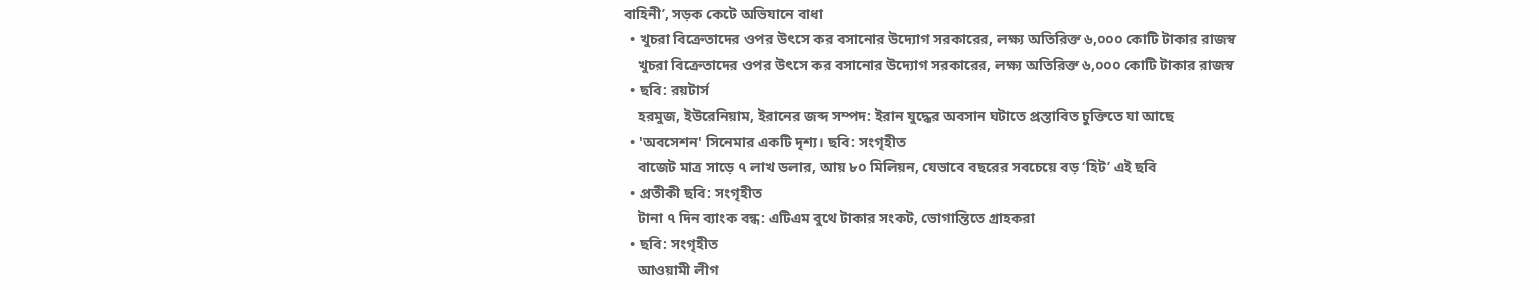বাহিনী’, সড়ক কেটে অভিযানে বাধা
  • খুচরা বিক্রেতাদের ওপর উৎসে কর বসানোর উদ্যোগ সরকারের, লক্ষ্য অতিরিক্ত ৬,০০০ কোটি টাকার রাজস্ব
    খুচরা বিক্রেতাদের ওপর উৎসে কর বসানোর উদ্যোগ সরকারের, লক্ষ্য অতিরিক্ত ৬,০০০ কোটি টাকার রাজস্ব
  • ছবি: রয়টার্স
    হরমুজ, ইউরেনিয়াম, ইরানের জব্দ সম্পদ: ইরান যুদ্ধের অবসান ঘটাতে প্রস্তাবিত চুক্তিতে যা আছে
  • 'অবসেশন' সিনেমার একটি দৃশ্য। ছবি: সংগৃহীত
    বাজেট মাত্র সাড়ে ৭ লাখ ডলার, আয় ৮০ মিলিয়ন, যেভাবে বছরের সবচেয়ে বড় ‘হিট’ এই ছবি
  • প্রতীকী ছবি: সংগৃহীত
    টানা ৭ দিন ব্যাংক বন্ধ: এটিএম বুথে টাকার সংকট, ভোগান্তিতে গ্রাহকরা
  • ছবি: সংগৃহীত
    আওয়ামী লীগ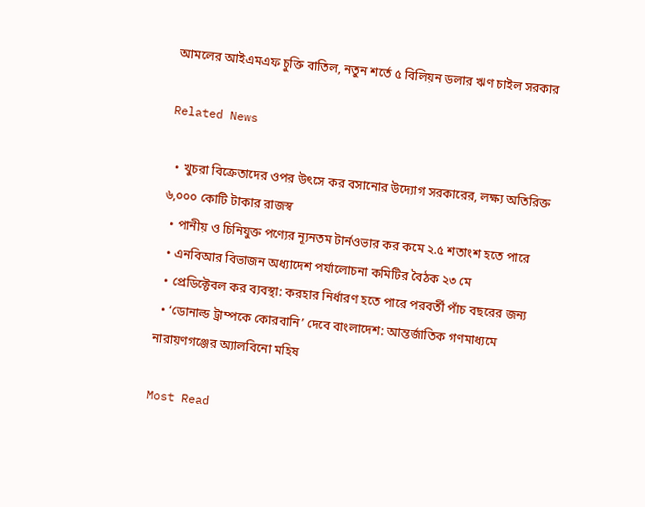আমলের আইএমএফ চুক্তি বাতিল, নতুন শর্তে ৫ বিলিয়ন ডলার ঋণ চাইল সরকার

Related News

  • খুচরা বিক্রেতাদের ওপর উৎসে কর বসানোর উদ্যোগ সরকারের, লক্ষ্য অতিরিক্ত ৬,০০০ কোটি টাকার রাজস্ব
  • পানীয় ও চিনিযুক্ত পণ্যের ন্যূনতম টার্নওভার কর কমে ২.৫ শতাংশ হতে পারে
  • এনবিআর বিভাজন অধ্যাদেশ পর্যালোচনা কমিটির বৈঠক ২৩ মে
  • প্রেডিক্টেবল কর ব্যবস্থা: করহার নির্ধারণ হতে পারে পরবর্তী পাঁচ বছরের জন্য
  • ‘ডোনাল্ড ট্রাম্পকে কোরবানি’ দেবে বাংলাদেশ: আন্তর্জাতিক গণমাধ্যমে নারায়ণগঞ্জের অ্যালবিনো মহিষ

Most Read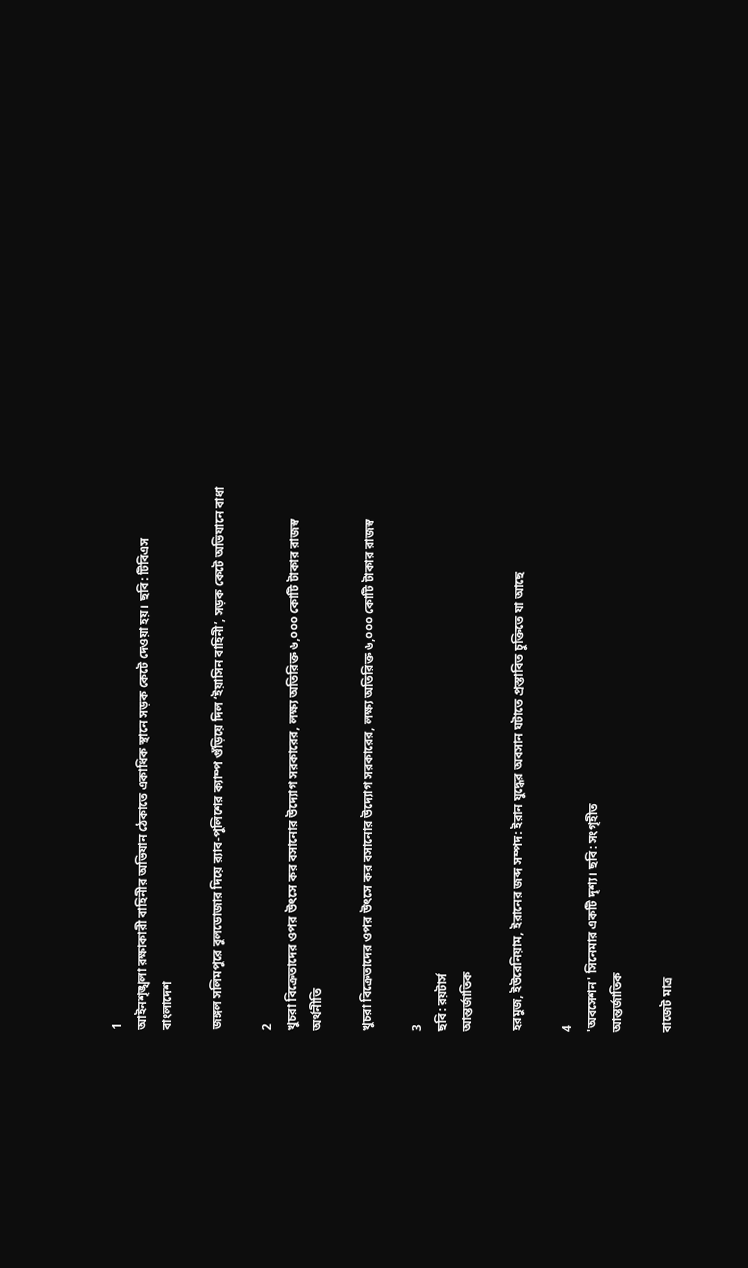1
আইনশৃঙ্খলা রক্ষাকারী বাহিনীর অভিযান ঠেকাতে একাধিক স্থানে সড়ক কেটে দেওয়া হয়। ছবি: টিবিএস
বাংলাদেশ

জঙ্গল সলিমপুরে বুলডোজার দিয়ে র‍্যাব-পুলিশের ক্যাম্প গুঁড়িয়ে দিল ‘ইয়াসিন বাহিনী’, সড়ক কেটে অভিযানে বাধা

2
খুচরা বিক্রেতাদের ওপর উৎসে কর বসানোর উদ্যোগ সরকারের, লক্ষ্য অতিরিক্ত ৬,০০০ কোটি টাকার রাজস্ব
অর্থনীতি

খুচরা বিক্রেতাদের ওপর উৎসে কর বসানোর উদ্যোগ সরকারের, লক্ষ্য অতিরিক্ত ৬,০০০ কোটি টাকার রাজস্ব

3
ছবি: রয়টার্স
আন্তর্জাতিক

হরমুজ, ইউরেনিয়াম, ইরানের জব্দ সম্পদ: ইরান যুদ্ধের অবসান ঘটাতে প্রস্তাবিত চুক্তিতে যা আছে

4
'অবসেশন' সিনেমার একটি দৃশ্য। ছবি: সংগৃহীত
আন্তর্জাতিক

বাজেট মাত্র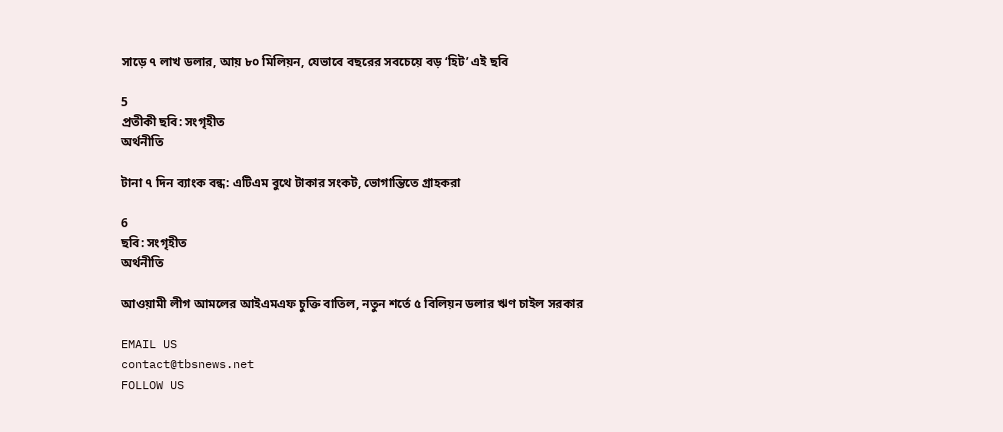সাড়ে ৭ লাখ ডলার, আয় ৮০ মিলিয়ন, যেভাবে বছরের সবচেয়ে বড় ‘হিট’ এই ছবি

5
প্রতীকী ছবি: সংগৃহীত
অর্থনীতি

টানা ৭ দিন ব্যাংক বন্ধ: এটিএম বুথে টাকার সংকট, ভোগান্তিতে গ্রাহকরা

6
ছবি: সংগৃহীত
অর্থনীতি

আওয়ামী লীগ আমলের আইএমএফ চুক্তি বাতিল, নতুন শর্তে ৫ বিলিয়ন ডলার ঋণ চাইল সরকার

EMAIL US
contact@tbsnews.net
FOLLOW US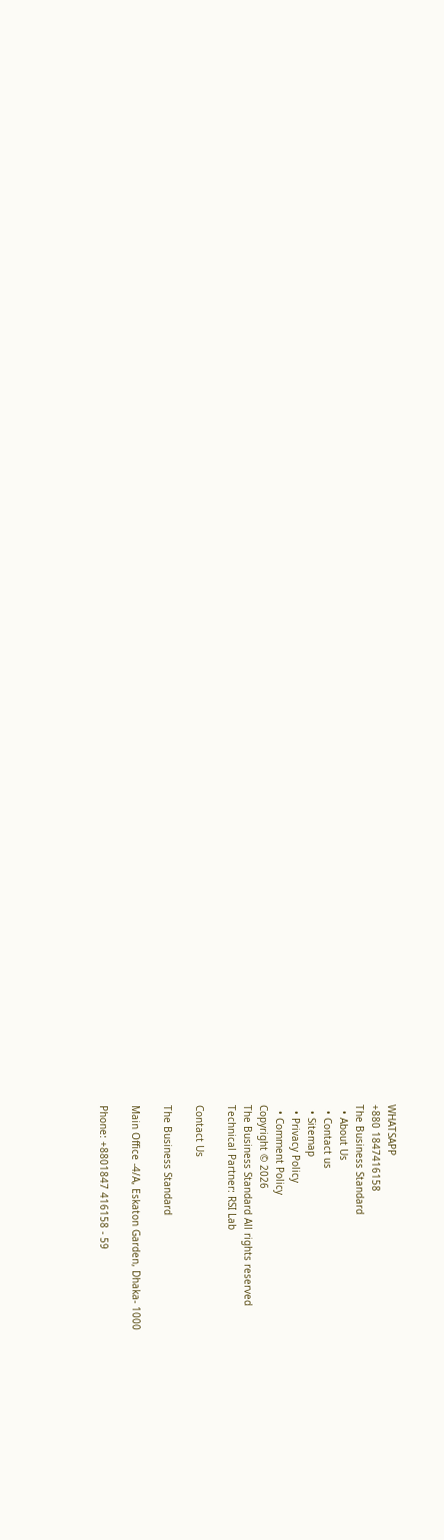WHATSAPP
+880 1847416158
The Business Standard
  • About Us
  • Contact us
  • Sitemap
  • Privacy Policy
  • Comment Policy
Copyright © 2026
The Business Standard All rights reserved
Technical Partner: RSI Lab

Contact Us

The Business Standard

Main Office -4/A, Eskaton Garden, Dhaka- 1000

Phone: +8801847 416158 - 59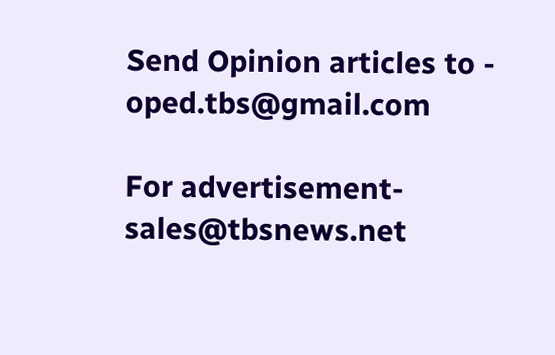Send Opinion articles to - oped.tbs@gmail.com

For advertisement- sales@tbsnews.net